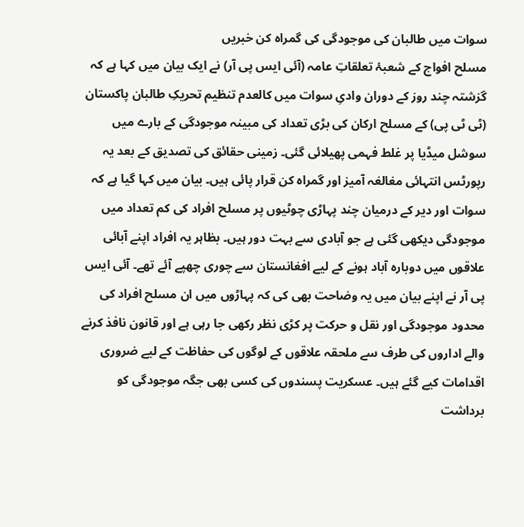سوات میں طالبان کی موجودگی کی گمراہ کن خبریں
مسلح افواج کے شعبۂ تعلقاتِ عامہ (آئی ایس پی آر) نے ایک بیان میں کہا ہے کہ گزشتہ چند روز کے دوران وادیِ سوات میں کالعدم تنظیم تحریکِ طالبان پاکستان (ٹی ٹی پی) کے مسلح ارکان کی بڑی تعداد کی مبینہ موجودگی کے بارے میں سوشل میڈیا پر غلط فہمی پھیلائی گئی۔ زمینی حقائق کی تصدیق کے بعد یہ رپورٹس انتہائی مغالغہ آمیز اور گمراہ کن قرار پائی ہیں۔ بیان میں کہا گیا ہے کہ سوات اور دیر کے درمیان چند پہاڑی چوٹیوں پر مسلح افراد کی کم تعداد میں موجودگی دیکھی گئی ہے جو آبادی سے بہت دور ہیں۔ بظاہر یہ افراد اپنے آبائی علاقوں میں دوبارہ آباد ہونے کے لیے افغانستان سے چوری چھپے آئے تھے۔ آئی ایس پی آر نے اپنے بیان میں یہ وضاحت بھی کی کہ پہاڑوں میں ان مسلح افراد کی محدود موجودگی اور نقل و حرکت پر کڑی نظر رکھی جا رہی ہے اور قانون نافذ کرنے والے اداروں کی طرف سے ملحقہ علاقوں کے لوگوں کی حفاظت کے لیے ضروری اقدامات کیے گئے ہیں۔ عسکریت پسندوں کی کسی بھی جگہ موجودگی کو برداشت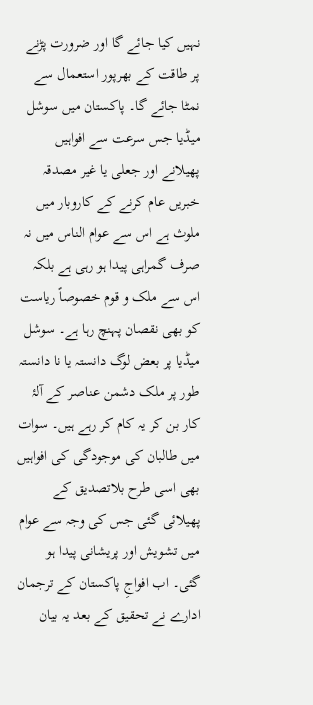نہیں کیا جائے گا اور ضرورت پڑنے پر طاقت کے بھرپور استعمال سے نمٹا جائے گا۔ پاکستان میں سوشل میڈیا جس سرعت سے افواہیں پھیلانے اور جعلی یا غیر مصدقہ خبریں عام کرنے کے کاروبار میں ملوث ہے اس سے عوام الناس میں نہ صرف گمراہی پیدا ہو رہی ہے بلکہ اس سے ملک و قوم خصوصاً ریاست کو بھی نقصان پہنچ رہا ہے۔ سوشل میڈیا پر بعض لوگ دانستہ یا نا دانستہ طور پر ملک دشمن عناصر کے آلۂ کار بن کر یہ کام کر رہے ہیں۔ سوات میں طالبان کی موجودگی کی افواہیں بھی اسی طرح بلاتصدیق کے پھیلائی گئی جس کی وجہ سے عوام میں تشویش اور پریشانی پیدا ہو گئی۔ اب افواجِ پاکستان کے ترجمان ادارے نے تحقیق کے بعد یہ بیان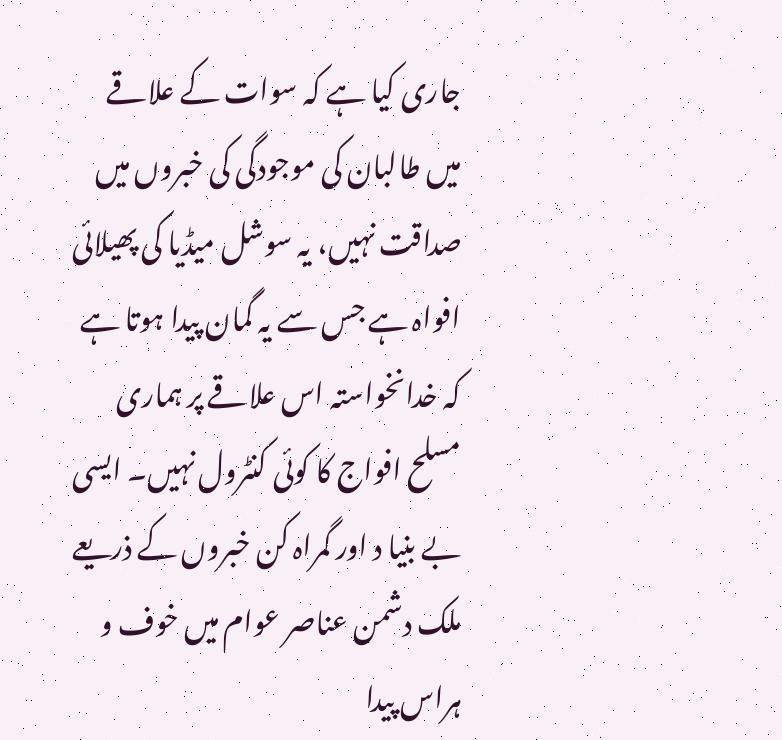جاری کیا ہے کہ سوات کے علاقے میں طالبان کی موجودگی کی خبروں میں صداقت نہیں، یہ سوشل میڈیا کی پھیلائی افواہ ہے جس سے یہ گمان پیدا ہوتا ہے کہ خدانخواستہ اس علاقے پر ہماری مسلح افواج کا کوئی کنٹرول نہیں۔ ایسی بے بنیا د اور گمراہ کن خبروں کے ذریعے ملک دشمن عناصر عوام میں خوف و ہراس پیدا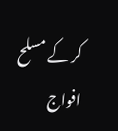کر کے مسلح افواج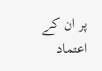پر ان کے اعتماد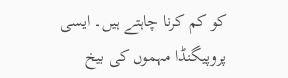کو کم کرنا چاہتے ہیں۔ ایسی پروپیگنڈا مہموں کی بیخ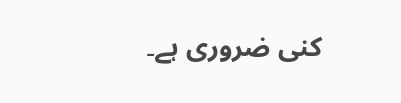کنی ضروری ہے۔